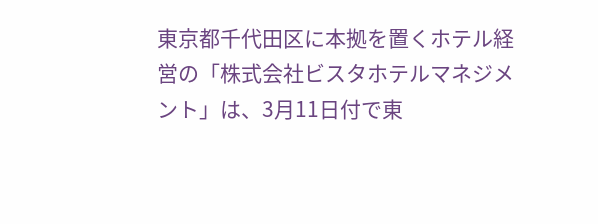東京都千代田区に本拠を置くホテル経営の「株式会社ビスタホテルマネジメント」は、3月11日付で東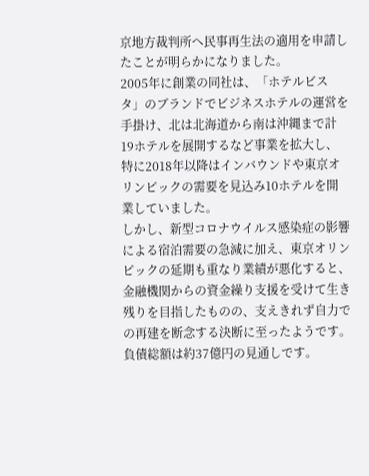京地方裁判所へ民事再生法の適用を申請したことが明らかになりました。
2005年に創業の同社は、「ホテルビスタ」のブランドでビジネスホテルの運営を手掛け、北は北海道から南は沖縄まで計19ホテルを展開するなど事業を拡大し、特に2018年以降はインバウンドや東京オリンピックの需要を見込み10ホテルを開業していました。
しかし、新型コロナウイルス感染症の影響による宿泊需要の急減に加え、東京オリンピックの延期も重なり業績が悪化すると、金融機関からの資金繰り支援を受けて生き残りを目指したものの、支えきれず自力での再建を断念する決断に至ったようです。
負債総額は約37億円の見通しです。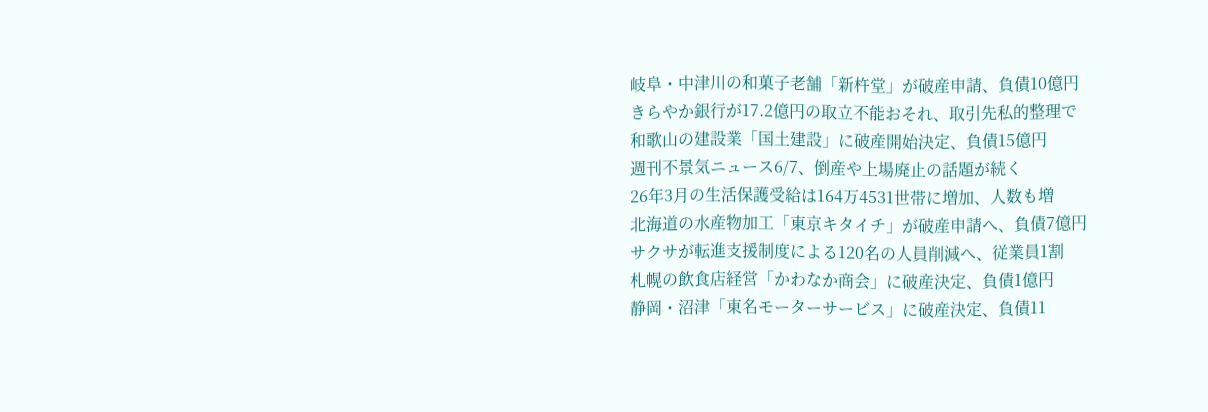岐阜・中津川の和菓子老舗「新杵堂」が破産申請、負債10億円
きらやか銀行が17.2億円の取立不能おそれ、取引先私的整理で
和歌山の建設業「国土建設」に破産開始決定、負債15億円
週刊不景気ニュース6/7、倒産や上場廃止の話題が続く
26年3月の生活保護受給は164万4531世帯に増加、人数も増
北海道の水産物加工「東京キタイチ」が破産申請へ、負債7億円
サクサが転進支援制度による120名の人員削減へ、従業員1割
札幌の飲食店経営「かわなか商会」に破産決定、負債1億円
静岡・沼津「東名モーターサービス」に破産決定、負債11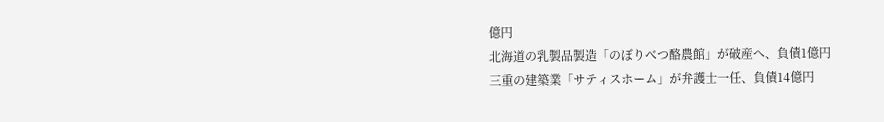億円
北海道の乳製品製造「のぼりべつ酪農館」が破産へ、負債1億円
三重の建築業「サティスホーム」が弁護士一任、負債14億円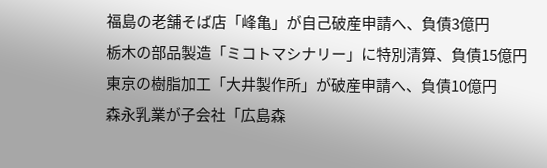福島の老舗そば店「峰亀」が自己破産申請へ、負債3億円
栃木の部品製造「ミコトマシナリー」に特別清算、負債15億円
東京の樹脂加工「大井製作所」が破産申請へ、負債10億円
森永乳業が子会社「広島森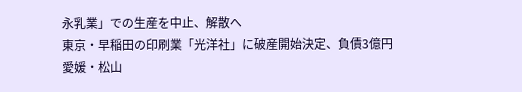永乳業」での生産を中止、解散へ
東京・早稲田の印刷業「光洋社」に破産開始決定、負債3億円
愛媛・松山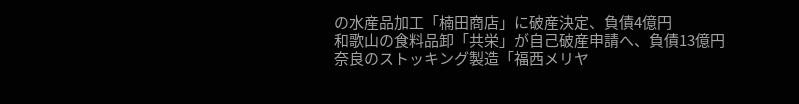の水産品加工「楠田商店」に破産決定、負債4億円
和歌山の食料品卸「共栄」が自己破産申請へ、負債13億円
奈良のストッキング製造「福西メリヤ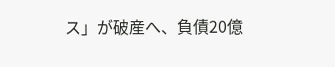ス」が破産へ、負債20億